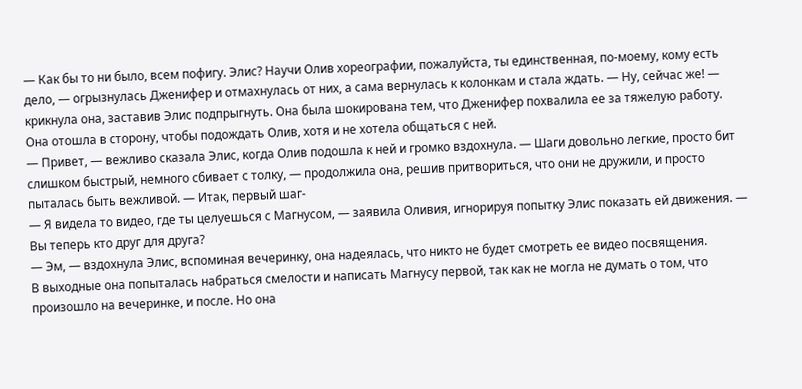— Как бы то ни было, всем пофигу. Элис? Научи Олив хореографии, пожалуйста, ты единственная, по-моему, кому есть дело, — огрызнулась Дженифер и отмахнулась от них, а сама вернулась к колонкам и стала ждать. — Ну, сейчас же! — крикнула она, заставив Элис подпрыгнуть. Она была шокирована тем, что Дженифер похвалила ее за тяжелую работу. Она отошла в сторону, чтобы подождать Олив, хотя и не хотела общаться с ней.
— Привет, — вежливо сказала Элис, когда Олив подошла к ней и громко вздохнула. — Шаги довольно легкие, просто бит слишком быстрый, немного сбивает с толку, — продолжила она, решив притвориться, что они не дружили, и просто пыталась быть вежливой. — Итак, первый шаг-
— Я видела то видео, где ты целуешься с Магнусом, — заявила Оливия, игнорируя попытку Элис показать ей движения. — Вы теперь кто друг для друга?
— Эм, — вздохнула Элис, вспоминая вечеринку, она надеялась, что никто не будет смотреть ее видео посвящения.
В выходные она попыталась набраться смелости и написать Магнусу первой, так как не могла не думать о том, что произошло на вечеринке, и после. Но она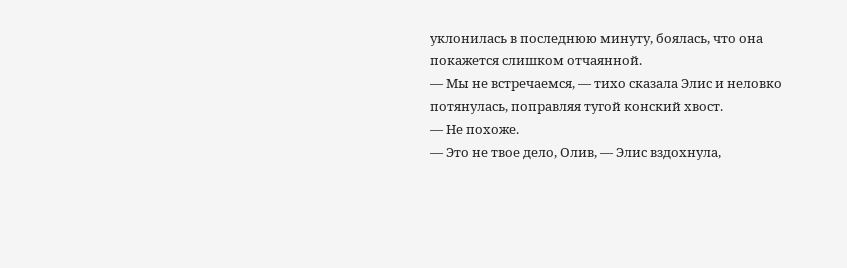уклонилась в последнюю минуту, боялась, что она покажется слишком отчаянной.
— Мы не встречаемся, — тихо сказала Элис и неловко потянулась, поправляя тугой конский хвост.
— Не похоже.
— Это не твое дело, Олив, — Элис вздохнула,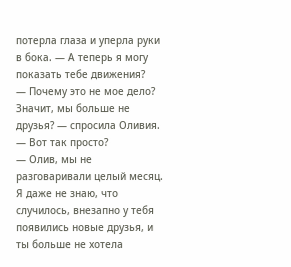потерла глаза и уперла руки в бока. — А теперь я могу показать тебе движения?
— Почему это не мое дело? Значит, мы больше не друзья? — спросила Оливия. — Вот так просто?
— Олив, мы не разговаривали целый месяц. Я даже не знаю, что случилось, внезапно у тебя появились новые друзья, и ты больше не хотела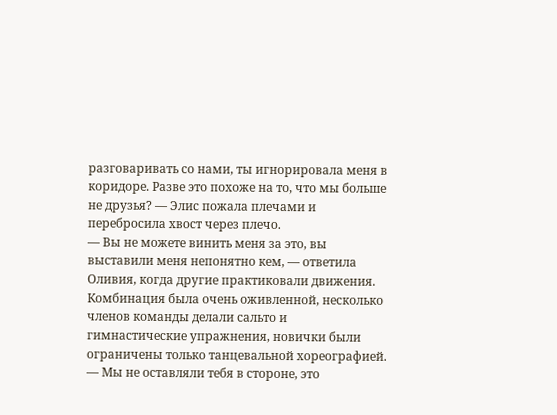разговаривать со нами, ты игнорировала меня в коридоре. Разве это похоже на то, что мы больше не друзья? — Элис пожала плечами и перебросила хвост через плечо.
— Вы не можете винить меня за это, вы выставили меня непонятно кем, — ответила Оливия, когда другие практиковали движения. Комбинация была очень оживленной, несколько членов команды делали сальто и гимнастические упражнения, новички были ограничены только танцевальной хореографией.
— Мы не оставляли тебя в стороне, это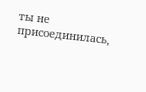ты не присоединилась,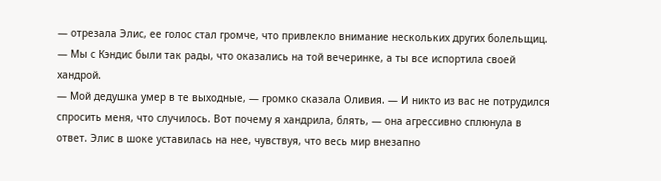— отрезала Элис, ее голос стал громче, что привлекло внимание нескольких других болельщиц. — Мы с Кэндис были так рады, что оказались на той вечеринке, а ты все испортила своей хандрой.
— Мой дедушка умер в те выходные, — громко сказала Оливия. — И никто из вас не потрудился спросить меня, что случилось. Вот почему я хандрила, блять, — она агрессивно сплюнула в ответ. Элис в шоке уставилась на нее, чувствуя, что весь мир внезапно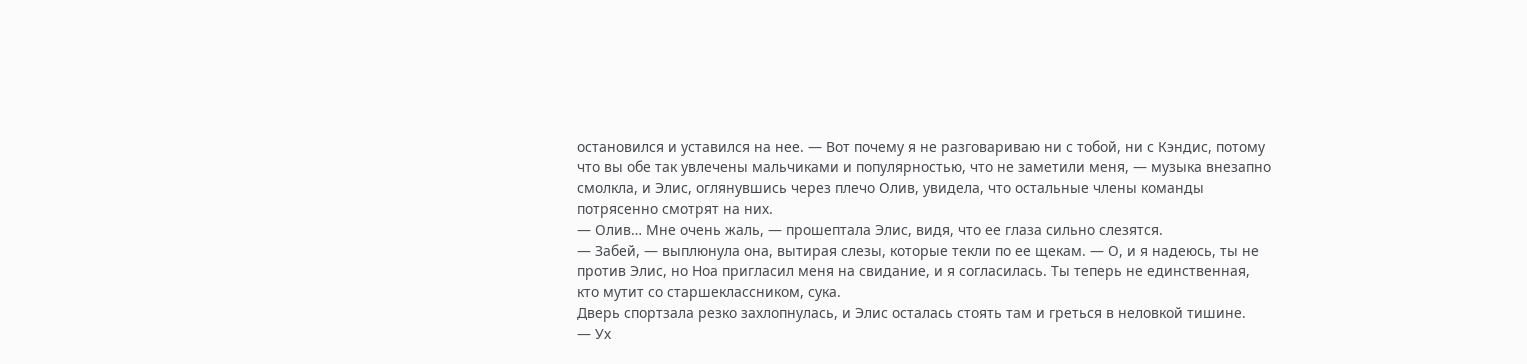остановился и уставился на нее. — Вот почему я не разговариваю ни с тобой, ни с Кэндис, потому что вы обе так увлечены мальчиками и популярностью, что не заметили меня, — музыка внезапно смолкла, и Элис, оглянувшись через плечо Олив, увидела, что остальные члены команды потрясенно смотрят на них.
— Олив… Мне очень жаль, — прошептала Элис, видя, что ее глаза сильно слезятся.
— Забей, — выплюнула она, вытирая слезы, которые текли по ее щекам. — О, и я надеюсь, ты не против Элис, но Ноа пригласил меня на свидание, и я согласилась. Ты теперь не единственная, кто мутит со старшеклассником, сука.
Дверь спортзала резко захлопнулась, и Элис осталась стоять там и греться в неловкой тишине.
— Ух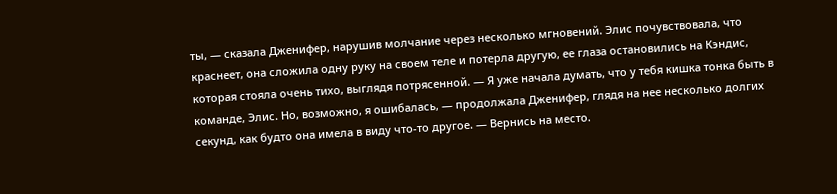ты, — сказала Дженифер, нарушив молчание через несколько мгновений. Элис почувствовала, что краснеет, она сложила одну руку на своем теле и потерла другую, ее глаза остановились на Кэндис, которая стояла очень тихо, выглядя потрясенной. — Я уже начала думать, что у тебя кишка тонка быть в команде, Элис. Но, возможно, я ошибалась, — продолжала Дженифер, глядя на нее несколько долгих секунд, как будто она имела в виду что-то другое. — Вернись на место.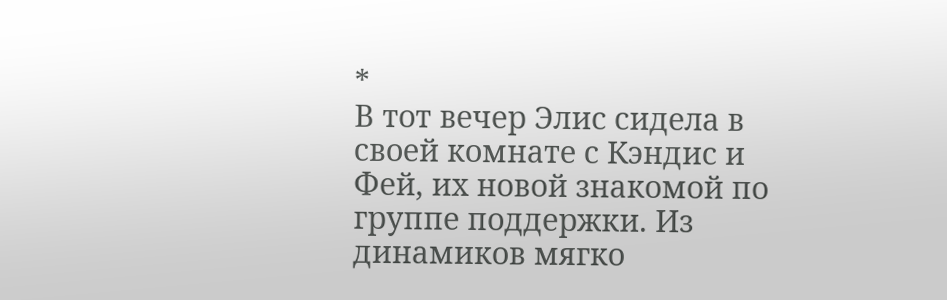*
В тот вечер Элис сидела в своей комнате с Кэндис и Фей, их новой знакомой по группе поддержки. Из динамиков мягко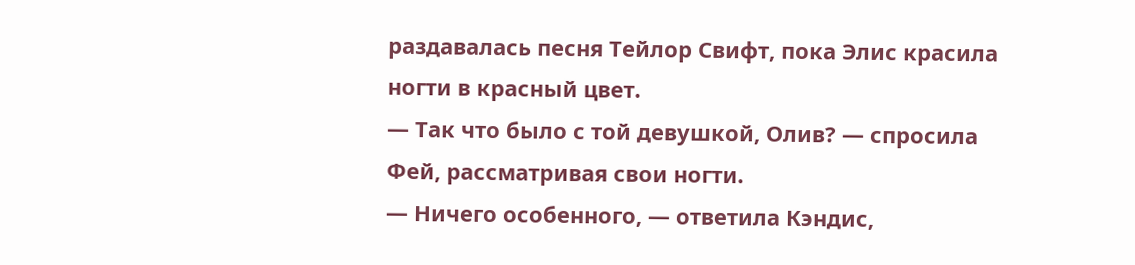раздавалась песня Тейлор Свифт, пока Элис красила ногти в красный цвет.
— Так что было с той девушкой, Олив? — спросила Фей, рассматривая свои ногти.
— Ничего особенного, — ответила Кэндис,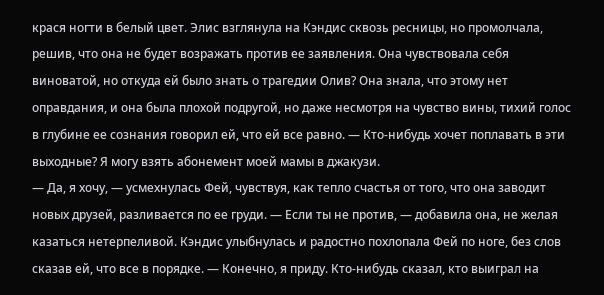крася ногти в белый цвет. Элис взглянула на Кэндис сквозь ресницы, но промолчала, решив, что она не будет возражать против ее заявления. Она чувствовала себя виноватой, но откуда ей было знать о трагедии Олив? Она знала, что этому нет оправдания, и она была плохой подругой, но даже несмотря на чувство вины, тихий голос в глубине ее сознания говорил ей, что ей все равно. — Кто-нибудь хочет поплавать в эти выходные? Я могу взять абонемент моей мамы в джакузи.
— Да, я хочу, — усмехнулась Фей, чувствуя, как тепло счастья от того, что она заводит новых друзей, разливается по ее груди. — Если ты не против, — добавила она, не желая казаться нетерпеливой. Кэндис улыбнулась и радостно похлопала Фей по ноге, без слов сказав ей, что все в порядке. — Конечно, я приду. Кто-нибудь сказал, кто выиграл на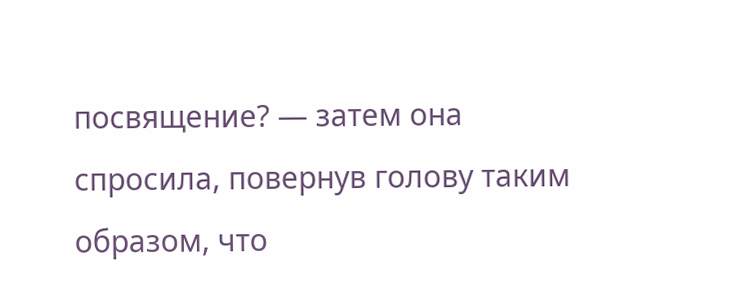посвящение? — затем она спросила, повернув голову таким образом, что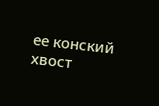ее конский хвост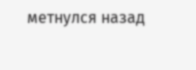метнулся назад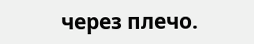через плечо.